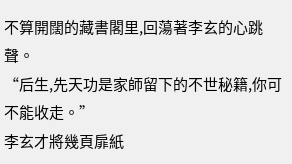不算開闊的藏書閣里,回蕩著李玄的心跳聲。
“后生,先天功是家師留下的不世秘籍,你可不能收走。”
李玄才將幾頁扉紙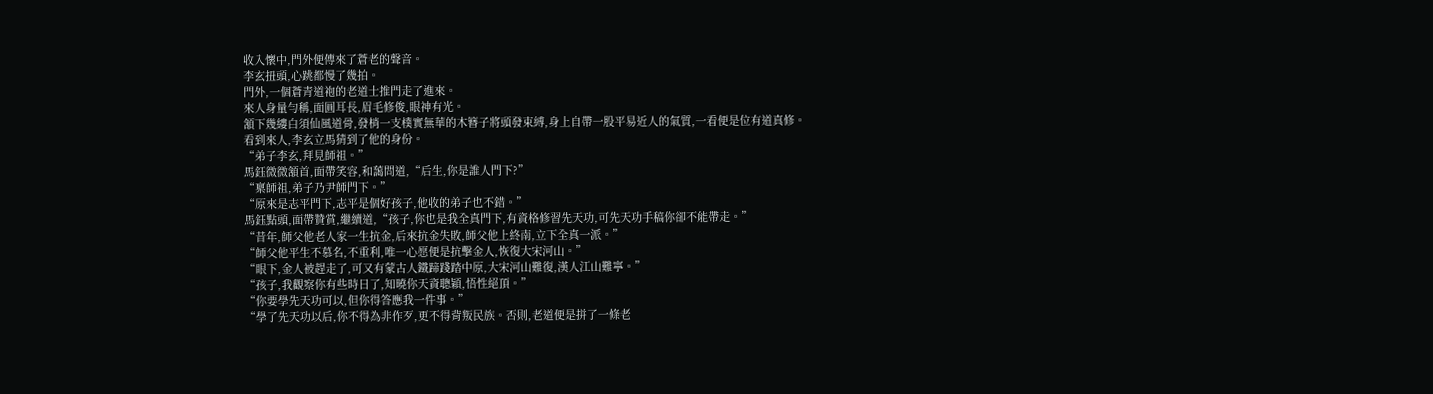收入懷中,門外便傳來了蒼老的聲音。
李玄扭頭,心跳都慢了幾拍。
門外,一個蒼青道袍的老道士推門走了進來。
來人身量勻稱,面圓耳長,眉毛修俊,眼神有光。
頷下幾縷白須仙風道骨,發梢一支樸實無華的木簪子將頭發束縛,身上自帶一股平易近人的氣質,一看便是位有道真修。
看到來人,李玄立馬猜到了他的身份。
“弟子李玄,拜見師祖。”
馬鈺微微頷首,面帶笑容,和藹問道,“后生,你是誰人門下?”
“稟師祖,弟子乃尹師門下。”
“原來是志平門下,志平是個好孩子,他收的弟子也不錯。”
馬鈺點頭,面帶贊賞,繼續道,“孩子,你也是我全真門下,有資格修習先天功,可先天功手稿你卻不能帶走。”
“昔年,師父他老人家一生抗金,后來抗金失敗,師父他上終南,立下全真一派。”
“師父他平生不慕名,不重利,唯一心愿便是抗擊金人,恢復大宋河山。”
“眼下,金人被趕走了,可又有蒙古人鐵蹄踐踏中原,大宋河山難復,漢人江山難寧。”
“孩子,我觀察你有些時日了,知曉你天資聰穎,悟性絕頂。”
“你要學先天功可以,但你得答應我一件事。”
“學了先天功以后,你不得為非作歹,更不得背叛民族。否則,老道便是拼了一條老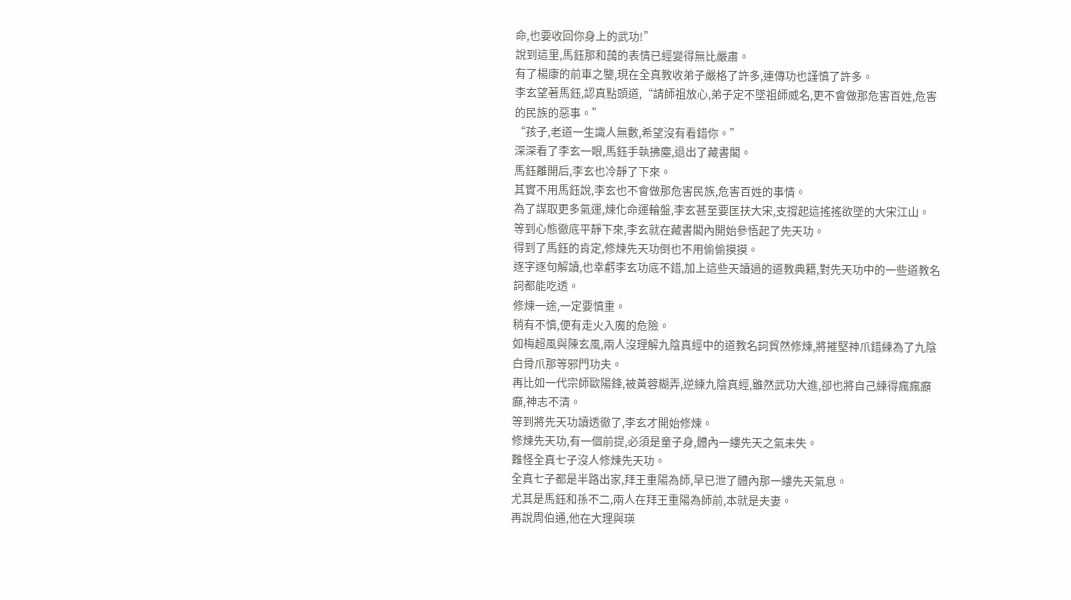命,也要收回你身上的武功!”
說到這里,馬鈺那和藹的表情已經變得無比嚴肅。
有了楊康的前車之鑒,現在全真教收弟子嚴格了許多,連傳功也謹慎了許多。
李玄望著馬鈺,認真點頭道,“請師祖放心,弟子定不墜祖師威名,更不會做那危害百姓,危害的民族的惡事。”
“孩子,老道一生識人無數,希望沒有看錯你。”
深深看了李玄一眼,馬鈺手執拂塵,退出了藏書閣。
馬鈺離開后,李玄也冷靜了下來。
其實不用馬鈺說,李玄也不會做那危害民族,危害百姓的事情。
為了謀取更多氣運,煉化命運輪盤,李玄甚至要匡扶大宋,支撐起這搖搖欲墜的大宋江山。
等到心態徹底平靜下來,李玄就在藏書閣內開始參悟起了先天功。
得到了馬鈺的肯定,修煉先天功倒也不用偷偷摸摸。
逐字逐句解讀,也幸虧李玄功底不錯,加上這些天讀過的道教典籍,對先天功中的一些道教名詞都能吃透。
修煉一途,一定要慎重。
稍有不慎,便有走火入魔的危險。
如梅超風與陳玄風,兩人沒理解九陰真經中的道教名詞貿然修煉,將摧堅神爪錯練為了九陰白骨爪那等邪門功夫。
再比如一代宗師歐陽鋒,被黃蓉糊弄,逆練九陰真經,雖然武功大進,卻也將自己練得瘋瘋癲癲,神志不清。
等到將先天功讀透徹了,李玄才開始修煉。
修煉先天功,有一個前提,必須是童子身,體內一縷先天之氣未失。
難怪全真七子沒人修煉先天功。
全真七子都是半路出家,拜王重陽為師,早已泄了體內那一縷先天氣息。
尤其是馬鈺和孫不二,兩人在拜王重陽為師前,本就是夫妻。
再說周伯通,他在大理與瑛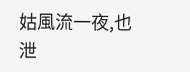姑風流一夜,也泄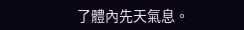了體內先天氣息。